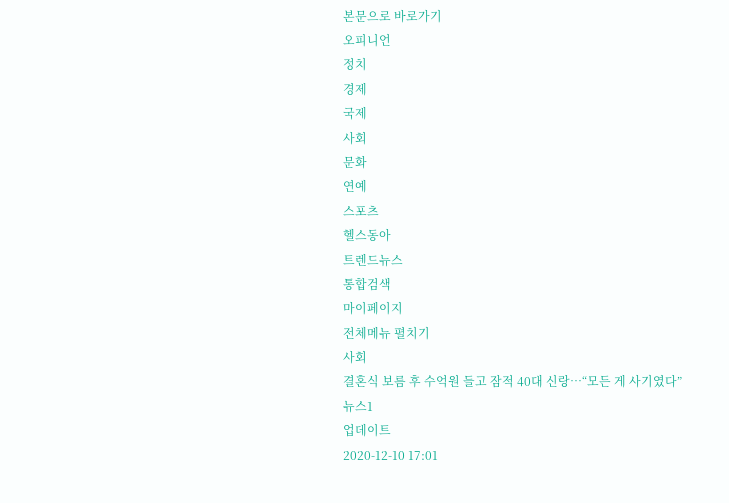본문으로 바로가기
오피니언
정치
경제
국제
사회
문화
연예
스포츠
헬스동아
트렌드뉴스
통합검색
마이페이지
전체메뉴 펼치기
사회
결혼식 보름 후 수억원 들고 잠적 40대 신랑…“모든 게 사기였다”
뉴스1
업데이트
2020-12-10 17:01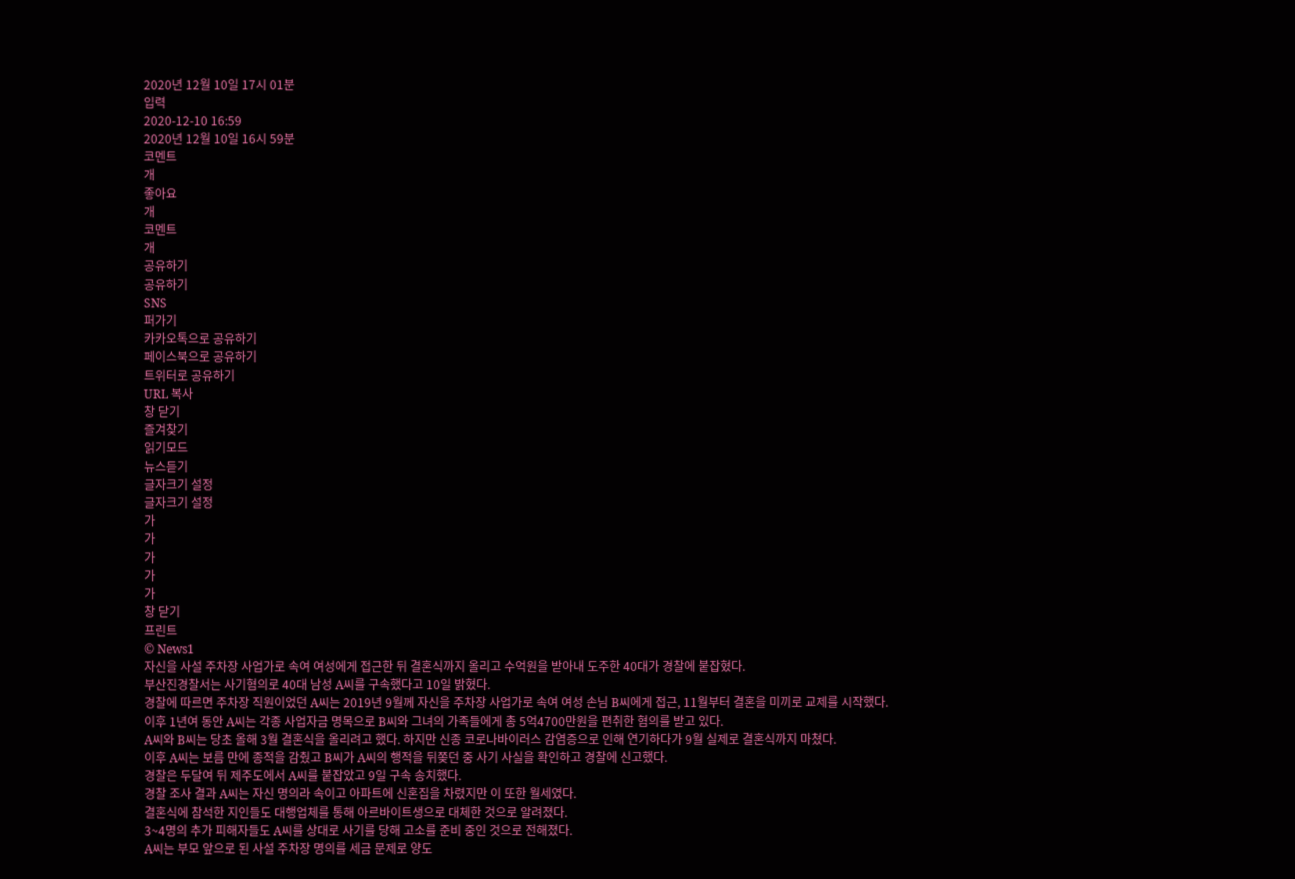2020년 12월 10일 17시 01분
입력
2020-12-10 16:59
2020년 12월 10일 16시 59분
코멘트
개
좋아요
개
코멘트
개
공유하기
공유하기
SNS
퍼가기
카카오톡으로 공유하기
페이스북으로 공유하기
트위터로 공유하기
URL 복사
창 닫기
즐겨찾기
읽기모드
뉴스듣기
글자크기 설정
글자크기 설정
가
가
가
가
가
창 닫기
프린트
© News1
자신을 사설 주차장 사업가로 속여 여성에게 접근한 뒤 결혼식까지 올리고 수억원을 받아내 도주한 40대가 경찰에 붙잡혔다.
부산진경찰서는 사기혐의로 40대 남성 A씨를 구속했다고 10일 밝혔다.
경찰에 따르면 주차장 직원이었던 A씨는 2019년 9월께 자신을 주차장 사업가로 속여 여성 손님 B씨에게 접근, 11월부터 결혼을 미끼로 교제를 시작했다.
이후 1년여 동안 A씨는 각종 사업자금 명목으로 B씨와 그녀의 가족들에게 총 5억4700만원을 편취한 혐의를 받고 있다.
A씨와 B씨는 당초 올해 3월 결혼식을 올리려고 했다. 하지만 신종 코로나바이러스 감염증으로 인해 연기하다가 9월 실제로 결혼식까지 마쳤다.
이후 A씨는 보름 만에 종적을 감췄고 B씨가 A씨의 행적을 뒤쫒던 중 사기 사실을 확인하고 경찰에 신고했다.
경찰은 두달여 뒤 제주도에서 A씨를 붙잡았고 9일 구속 송치했다.
경찰 조사 결과 A씨는 자신 명의라 속이고 아파트에 신혼집을 차렸지만 이 또한 월세였다.
결혼식에 참석한 지인들도 대행업체를 통해 아르바이트생으로 대체한 것으로 알려졌다.
3~4명의 추가 피해자들도 A씨를 상대로 사기를 당해 고소를 준비 중인 것으로 전해졌다.
A씨는 부모 앞으로 된 사설 주차장 명의를 세금 문제로 양도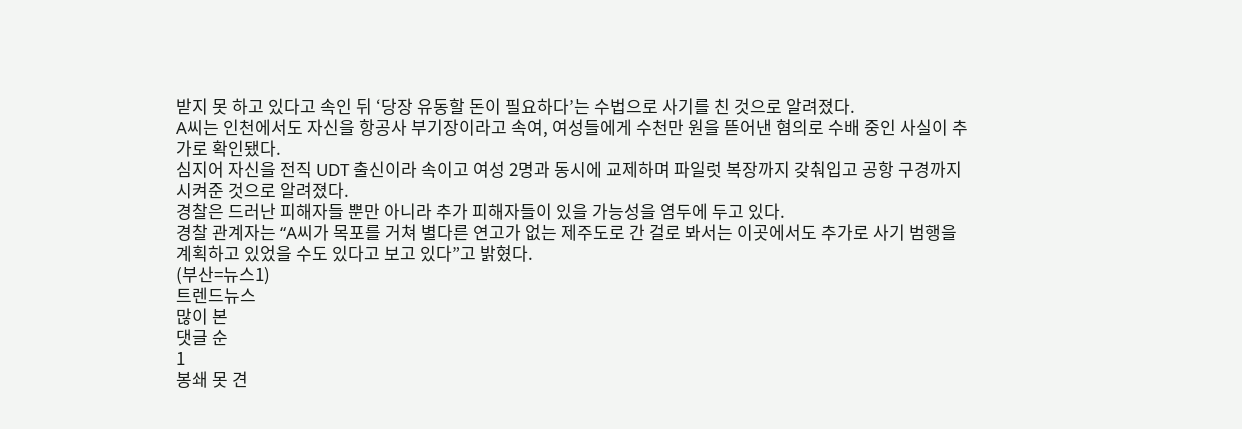받지 못 하고 있다고 속인 뒤 ‘당장 유동할 돈이 필요하다’는 수법으로 사기를 친 것으로 알려졌다.
A씨는 인천에서도 자신을 항공사 부기장이라고 속여, 여성들에게 수천만 원을 뜯어낸 혐의로 수배 중인 사실이 추가로 확인됐다.
심지어 자신을 전직 UDT 출신이라 속이고 여성 2명과 동시에 교제하며 파일럿 복장까지 갖춰입고 공항 구경까지 시켜준 것으로 알려졌다.
경찰은 드러난 피해자들 뿐만 아니라 추가 피해자들이 있을 가능성을 염두에 두고 있다.
경찰 관계자는 “A씨가 목포를 거쳐 별다른 연고가 없는 제주도로 간 걸로 봐서는 이곳에서도 추가로 사기 범행을 계획하고 있었을 수도 있다고 보고 있다”고 밝혔다.
(부산=뉴스1)
트렌드뉴스
많이 본
댓글 순
1
봉쇄 못 견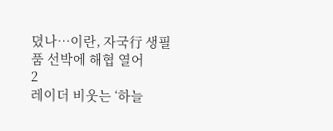뎠나…이란, 자국行 생필품 선박에 해협 열어
2
레이더 비웃는 ‘하늘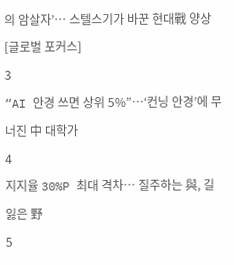의 암살자’… 스텔스기가 바꾼 현대戰 양상[글로벌 포커스]
3
“AI 안경 쓰면 상위 5%”…‘컨닝 안경’에 무너진 中 대학가
4
지지율 30%P 최대 격차… 질주하는 與, 길잃은 野
5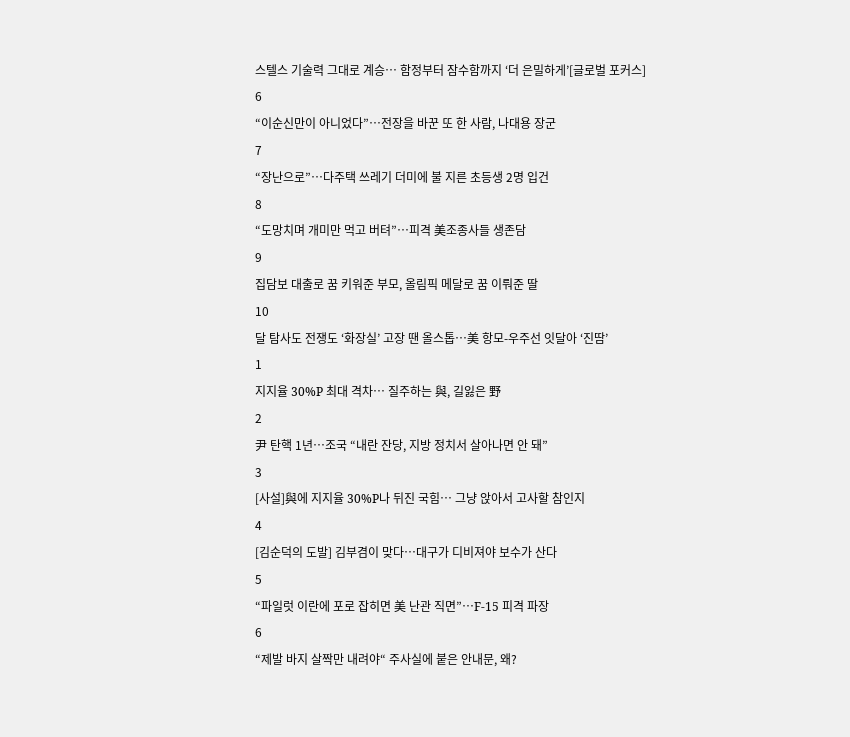스텔스 기술력 그대로 계승… 함정부터 잠수함까지 ‘더 은밀하게’[글로벌 포커스]
6
“이순신만이 아니었다”…전장을 바꾼 또 한 사람, 나대용 장군
7
“장난으로”…다주택 쓰레기 더미에 불 지른 초등생 2명 입건
8
“도망치며 개미만 먹고 버텨”…피격 美조종사들 생존담
9
집담보 대출로 꿈 키워준 부모, 올림픽 메달로 꿈 이뤄준 딸
10
달 탐사도 전쟁도 ‘화장실’ 고장 땐 올스톱…美 항모-우주선 잇달아 ‘진땀’
1
지지율 30%P 최대 격차… 질주하는 與, 길잃은 野
2
尹 탄핵 1년…조국 “내란 잔당, 지방 정치서 살아나면 안 돼”
3
[사설]與에 지지율 30%P나 뒤진 국힘… 그냥 앉아서 고사할 참인지
4
[김순덕의 도발] 김부겸이 맞다…대구가 디비져야 보수가 산다
5
“파일럿 이란에 포로 잡히면 美 난관 직면”…F-15 피격 파장
6
“제발 바지 살짝만 내려야“ 주사실에 붙은 안내문, 왜?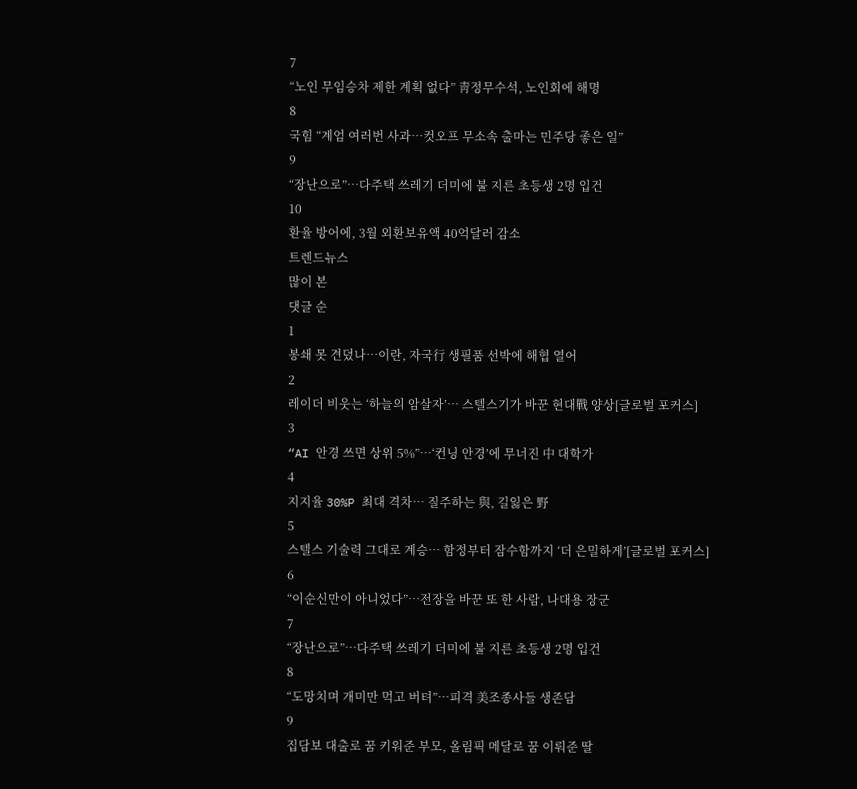7
“노인 무임승차 제한 계획 없다” 靑정무수석, 노인회에 해명
8
국힘 “계엄 여러번 사과…컷오프 무소속 출마는 민주당 좋은 일”
9
“장난으로”…다주택 쓰레기 더미에 불 지른 초등생 2명 입건
10
환율 방어에, 3월 외환보유액 40억달러 감소
트렌드뉴스
많이 본
댓글 순
1
봉쇄 못 견뎠나…이란, 자국行 생필품 선박에 해협 열어
2
레이더 비웃는 ‘하늘의 암살자’… 스텔스기가 바꾼 현대戰 양상[글로벌 포커스]
3
“AI 안경 쓰면 상위 5%”…‘컨닝 안경’에 무너진 中 대학가
4
지지율 30%P 최대 격차… 질주하는 與, 길잃은 野
5
스텔스 기술력 그대로 계승… 함정부터 잠수함까지 ‘더 은밀하게’[글로벌 포커스]
6
“이순신만이 아니었다”…전장을 바꾼 또 한 사람, 나대용 장군
7
“장난으로”…다주택 쓰레기 더미에 불 지른 초등생 2명 입건
8
“도망치며 개미만 먹고 버텨”…피격 美조종사들 생존담
9
집담보 대출로 꿈 키워준 부모, 올림픽 메달로 꿈 이뤄준 딸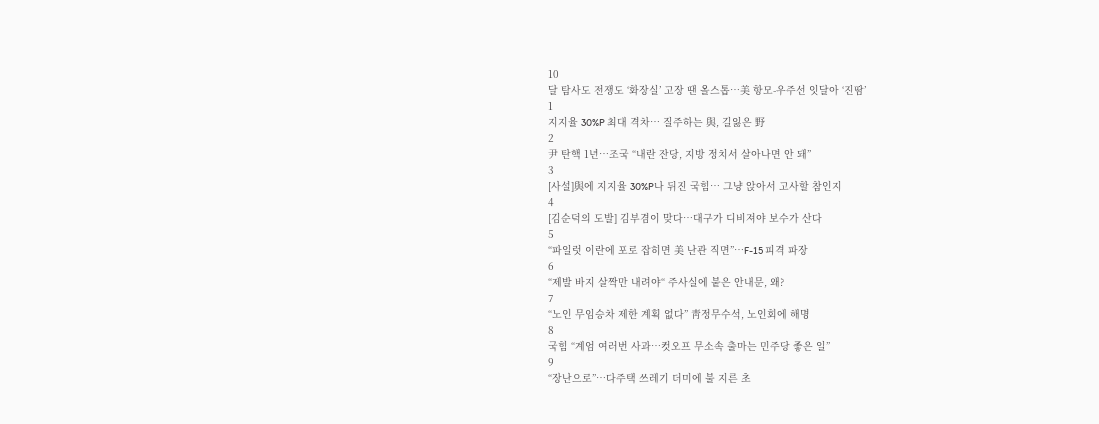10
달 탐사도 전쟁도 ‘화장실’ 고장 땐 올스톱…美 항모-우주선 잇달아 ‘진땀’
1
지지율 30%P 최대 격차… 질주하는 與, 길잃은 野
2
尹 탄핵 1년…조국 “내란 잔당, 지방 정치서 살아나면 안 돼”
3
[사설]與에 지지율 30%P나 뒤진 국힘… 그냥 앉아서 고사할 참인지
4
[김순덕의 도발] 김부겸이 맞다…대구가 디비져야 보수가 산다
5
“파일럿 이란에 포로 잡히면 美 난관 직면”…F-15 피격 파장
6
“제발 바지 살짝만 내려야“ 주사실에 붙은 안내문, 왜?
7
“노인 무임승차 제한 계획 없다” 靑정무수석, 노인회에 해명
8
국힘 “계엄 여러번 사과…컷오프 무소속 출마는 민주당 좋은 일”
9
“장난으로”…다주택 쓰레기 더미에 불 지른 초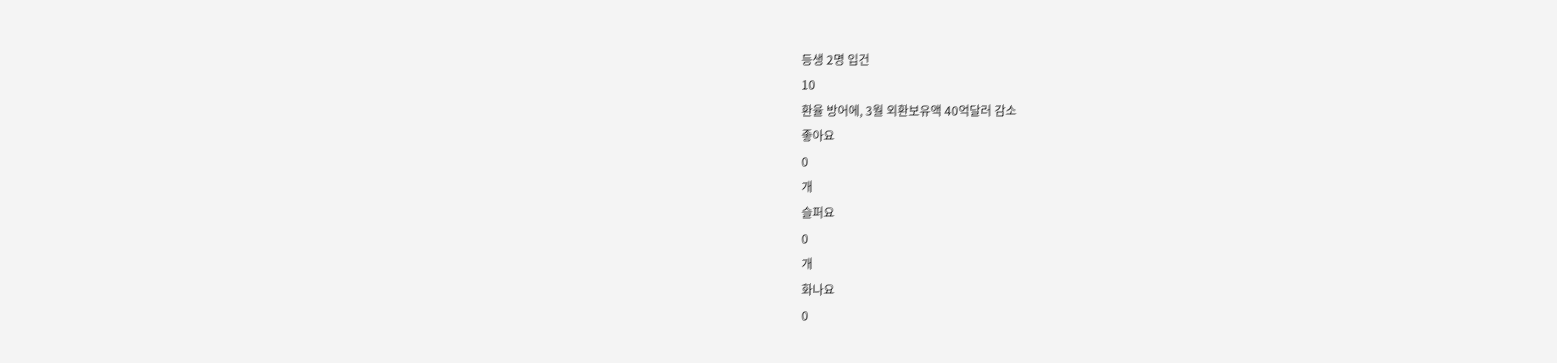등생 2명 입건
10
환율 방어에, 3월 외환보유액 40억달러 감소
좋아요
0
개
슬퍼요
0
개
화나요
0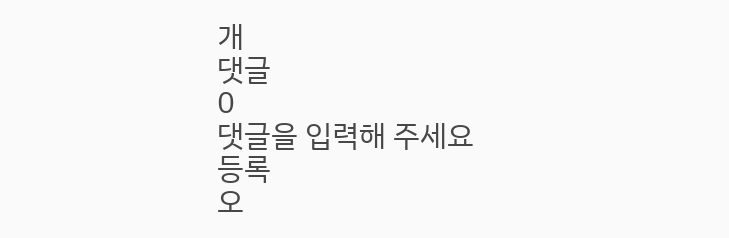개
댓글
0
댓글을 입력해 주세요
등록
오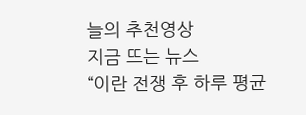늘의 추천영상
지금 뜨는 뉴스
“이란 전쟁 후 하루 평균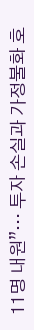11명 내원”… 투자 손실과 가정불화 호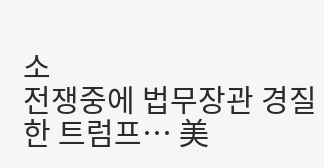소
전쟁중에 법무장관 경질한 트럼프… 美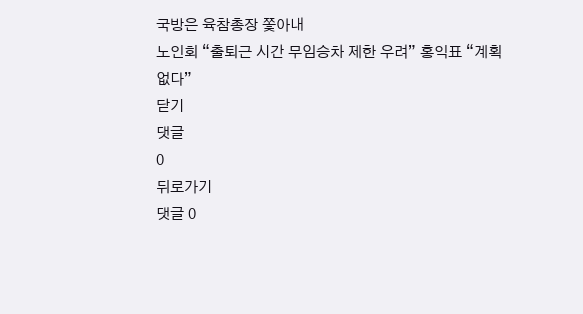국방은 육참총장 쫓아내
노인회 “출퇴근 시간 무임승차 제한 우려” 홍익표 “계획 없다”
닫기
댓글
0
뒤로가기
댓글 0